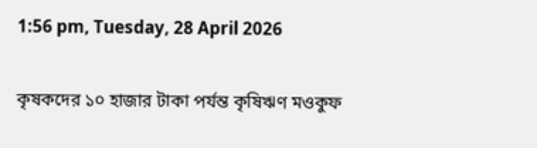1:56 pm, Tuesday, 28 April 2026

কৃষকদের ১০ হাজার টাকা পর্যন্ত কৃষিঋণ মওকুফ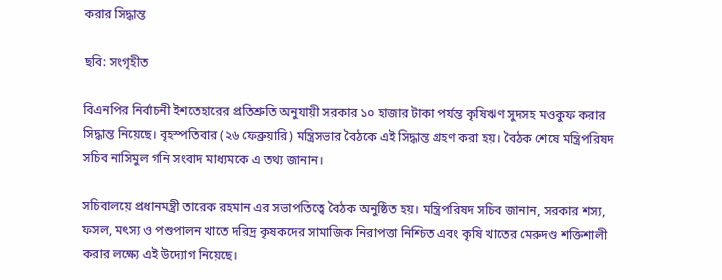করার সিদ্ধান্ত

ছবি: সংগৃহীত

বিএনপির নির্বাচনী ইশতেহারের প্রতিশ্রুতি অনুযায়ী সরকার ১০ হাজার টাকা পর্যন্ত কৃষিঋণ সুদসহ মওকুফ করার সিদ্ধান্ত নিয়েছে। বৃহস্পতিবার (২৬ ফেব্রুয়ারি) মন্ত্রিসভার বৈঠকে এই সিদ্ধান্ত গ্রহণ করা হয়। বৈঠক শেষে মন্ত্রিপরিষদ সচিব নাসিমুল গনি সংবাদ মাধ্যমকে এ তথ্য জানান।

সচিবালয়ে প্রধানমন্ত্রী তারেক রহমান এর সভাপতিত্বে বৈঠক অনুষ্ঠিত হয়। মন্ত্রিপরিষদ সচিব জানান, সরকার শস্য, ফসল, মৎস্য ও পশুপালন খাতে দরিদ্র কৃষকদের সামাজিক নিরাপত্তা নিশ্চিত এবং কৃষি খাতের মেরুদণ্ড শক্তিশালী করার লক্ষ্যে এই উদ্যোগ নিয়েছে।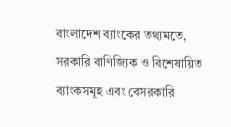বাংলাদেশ ব্যাংকের তথ্যমতে, সরকারি বাণিজ্যিক ও বিশেষায়িত ব্যাংকসমূহ এবং বেসরকারি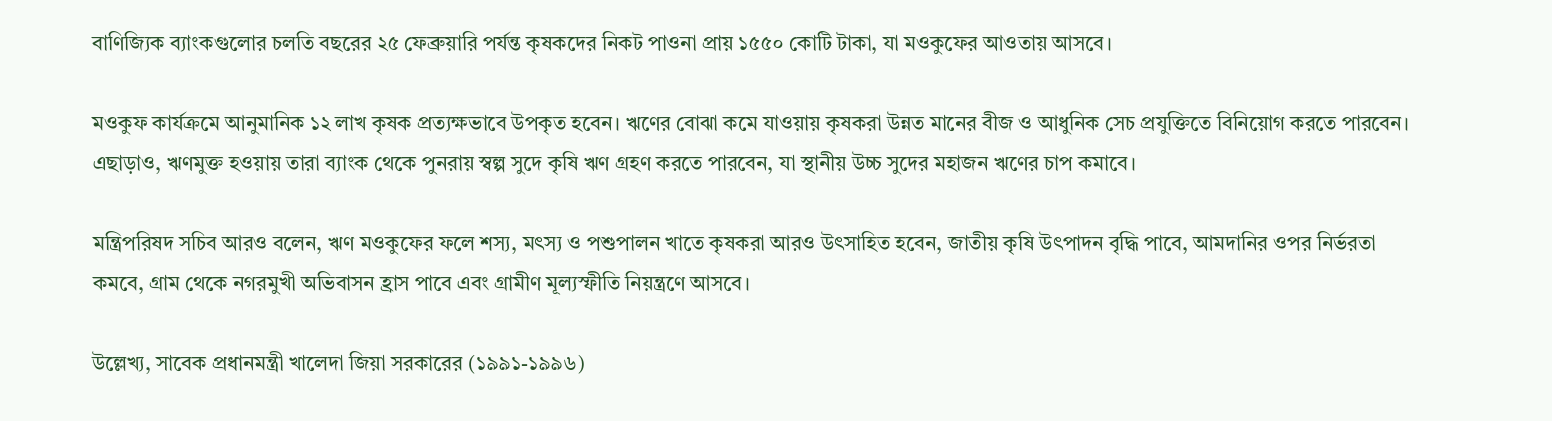বাণিজ্যিক ব্যাংকগুলোর চলতি বছরের ২৫ ফেব্রুয়ারি পর্যন্ত কৃষকদের নিকট পাওনা প্রায় ১৫৫০ কোটি টাকা, যা মওকুফের আওতায় আসবে।

মওকুফ কার্যক্রমে আনুমানিক ১২ লাখ কৃষক প্রত্যক্ষভাবে উপকৃত হবেন। ঋণের বোঝা কমে যাওয়ায় কৃষকরা উন্নত মানের বীজ ও আধুনিক সেচ প্রযুক্তিতে বিনিয়োগ করতে পারবেন। এছাড়াও, ঋণমুক্ত হওয়ায় তারা ব্যাংক থেকে পুনরায় স্বল্প সুদে কৃষি ঋণ গ্রহণ করতে পারবেন, যা স্থানীয় উচ্চ সুদের মহাজন ঋণের চাপ কমাবে।

মন্ত্রিপরিষদ সচিব আরও বলেন, ঋণ মওকুফের ফলে শস্য, মৎস্য ও পশুপালন খাতে কৃষকরা আরও উৎসাহিত হবেন, জাতীয় কৃষি উৎপাদন বৃদ্ধি পাবে, আমদানির ওপর নির্ভরতা কমবে, গ্রাম থেকে নগরমুখী অভিবাসন হ্রাস পাবে এবং গ্রামীণ মূল্যস্ফীতি নিয়ন্ত্রণে আসবে।

উল্লেখ্য, সাবেক প্রধানমন্ত্রী খালেদা জিয়া সরকারের (১৯৯১-১৯৯৬)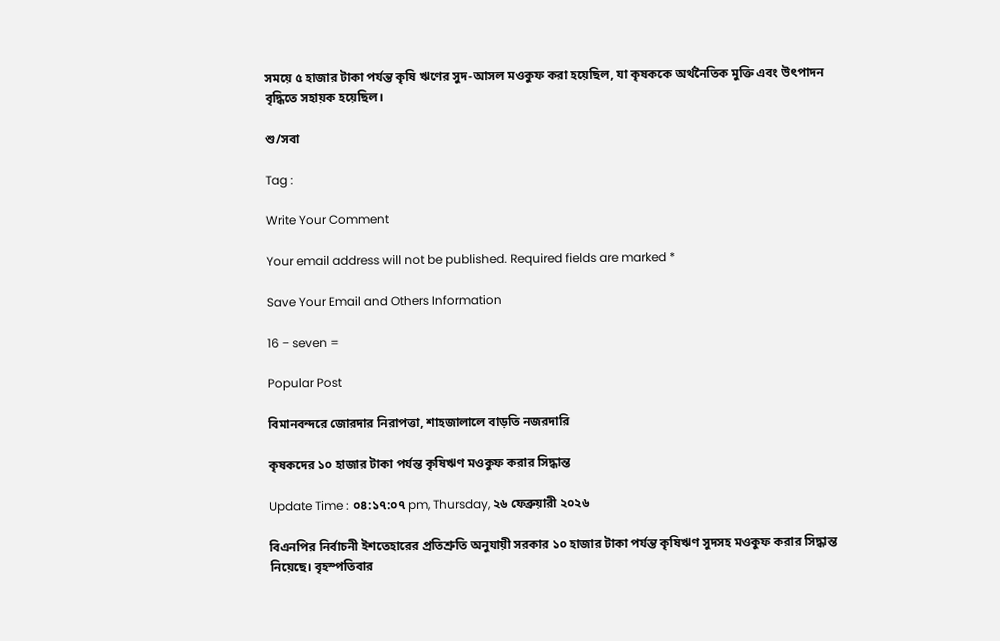সময়ে ৫ হাজার টাকা পর্যন্ত কৃষি ঋণের সুদ-আসল মওকুফ করা হয়েছিল, যা কৃষককে অর্থনৈতিক মুক্তি এবং উৎপাদন বৃদ্ধিতে সহায়ক হয়েছিল।

শু/সবা

Tag :

Write Your Comment

Your email address will not be published. Required fields are marked *

Save Your Email and Others Information

16 − seven =

Popular Post

বিমানবন্দরে জোরদার নিরাপত্তা, শাহজালালে বাড়তি নজরদারি

কৃষকদের ১০ হাজার টাকা পর্যন্ত কৃষিঋণ মওকুফ করার সিদ্ধান্ত

Update Time : ০৪:১৭:০৭ pm, Thursday, ২৬ ফেব্রুয়ারী ২০২৬

বিএনপির নির্বাচনী ইশতেহারের প্রতিশ্রুতি অনুযায়ী সরকার ১০ হাজার টাকা পর্যন্ত কৃষিঋণ সুদসহ মওকুফ করার সিদ্ধান্ত নিয়েছে। বৃহস্পতিবার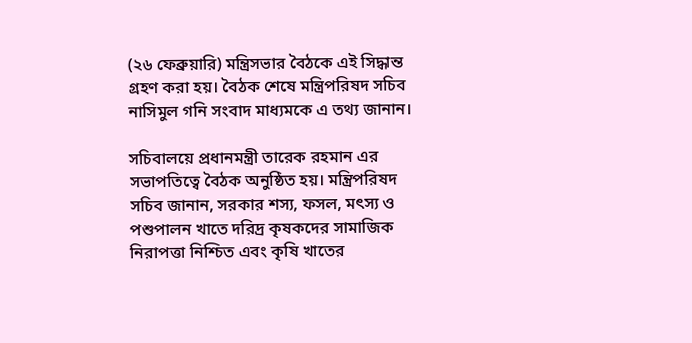(২৬ ফেব্রুয়ারি) মন্ত্রিসভার বৈঠকে এই সিদ্ধান্ত গ্রহণ করা হয়। বৈঠক শেষে মন্ত্রিপরিষদ সচিব নাসিমুল গনি সংবাদ মাধ্যমকে এ তথ্য জানান।

সচিবালয়ে প্রধানমন্ত্রী তারেক রহমান এর সভাপতিত্বে বৈঠক অনুষ্ঠিত হয়। মন্ত্রিপরিষদ সচিব জানান, সরকার শস্য, ফসল, মৎস্য ও পশুপালন খাতে দরিদ্র কৃষকদের সামাজিক নিরাপত্তা নিশ্চিত এবং কৃষি খাতের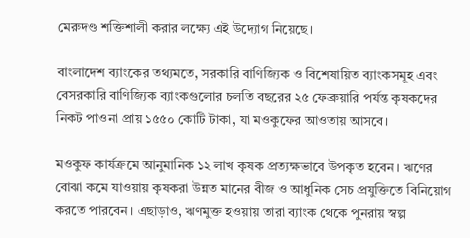মেরুদণ্ড শক্তিশালী করার লক্ষ্যে এই উদ্যোগ নিয়েছে।

বাংলাদেশ ব্যাংকের তথ্যমতে, সরকারি বাণিজ্যিক ও বিশেষায়িত ব্যাংকসমূহ এবং বেসরকারি বাণিজ্যিক ব্যাংকগুলোর চলতি বছরের ২৫ ফেব্রুয়ারি পর্যন্ত কৃষকদের নিকট পাওনা প্রায় ১৫৫০ কোটি টাকা, যা মওকুফের আওতায় আসবে।

মওকুফ কার্যক্রমে আনুমানিক ১২ লাখ কৃষক প্রত্যক্ষভাবে উপকৃত হবেন। ঋণের বোঝা কমে যাওয়ায় কৃষকরা উন্নত মানের বীজ ও আধুনিক সেচ প্রযুক্তিতে বিনিয়োগ করতে পারবেন। এছাড়াও, ঋণমুক্ত হওয়ায় তারা ব্যাংক থেকে পুনরায় স্বল্প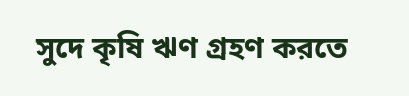সুদে কৃষি ঋণ গ্রহণ করতে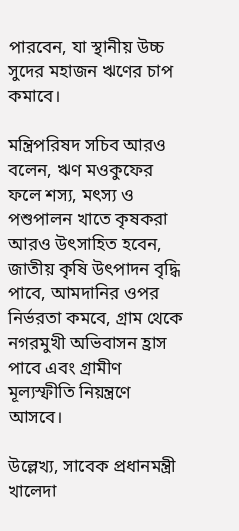পারবেন, যা স্থানীয় উচ্চ সুদের মহাজন ঋণের চাপ কমাবে।

মন্ত্রিপরিষদ সচিব আরও বলেন, ঋণ মওকুফের ফলে শস্য, মৎস্য ও পশুপালন খাতে কৃষকরা আরও উৎসাহিত হবেন, জাতীয় কৃষি উৎপাদন বৃদ্ধি পাবে, আমদানির ওপর নির্ভরতা কমবে, গ্রাম থেকে নগরমুখী অভিবাসন হ্রাস পাবে এবং গ্রামীণ মূল্যস্ফীতি নিয়ন্ত্রণে আসবে।

উল্লেখ্য, সাবেক প্রধানমন্ত্রী খালেদা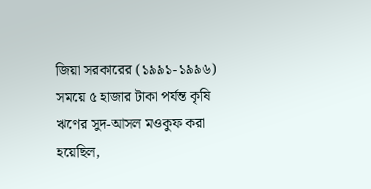জিয়া সরকারের (১৯৯১-১৯৯৬) সময়ে ৫ হাজার টাকা পর্যন্ত কৃষি ঋণের সুদ-আসল মওকুফ করা হয়েছিল,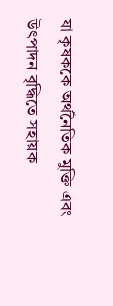যা কৃষককে অর্থনৈতিক মুক্তি এবং উৎপাদন বৃদ্ধিতে সহায়ক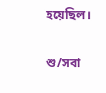হয়েছিল।

শু/সবা